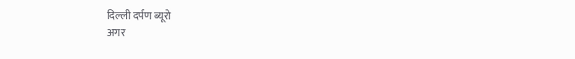दिल्ली दर्पण ब्यूरो
अगर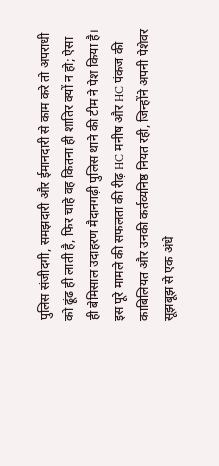पुलिस संजीदगी, समझदारी और ईमानदारी से काम करे तो अपराधी को ढूंढ ही लाती है, फिर चाहे वह कितना ही शातिर क्यों न हो; ऐसा ही बेमिसाल उदाहरण मैदानगढ़ी पुलिस थाने की टीम ने पेश किया है। इस पूरे मामले की सफलता की रीढ़ HC मनीष और HC पंकज की काबिलियत और उनकी कर्तव्यनिष्ठ नियत रही, जिन्होंने अपनी पेशेवर सूझबूझ से एक अंधे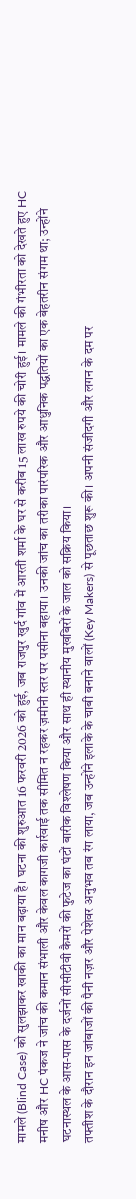मामले (Blind Case) को सुलझाकर खाकी का मान बढ़ाया है। घटना की शुरुआत 16 फरवरी 2026 को हुई, जब राजपुर खुर्द गांव में आरती शर्मा के घर से करीब 15 लाख रुपये की चोरी हुई। मामले की गंभीरता को देखते हुए HC मनीष और HC पंकज ने जांच की कमान संभाली और केवल कागजी कार्रवाई तक सीमित न रहकर ज़मीनी स्तर पर पसीना बहाया। उनकी जांच का तरीका पारंपरिक और आधुनिक पद्धतियों का एक बेहतरीन संगम था; उन्होंने घटनास्थल के आस-पास के दर्जनों सीसीटीवी कैमरों की फुटेज का घंटों बारीक विश्लेषण किया और साथ ही स्थानीय मुखबिरों के जाल को सक्रिय किया।
तफ्तीश के दौरान इन जांबाजों की पैनी नज़र और पेशेवर अनुभव तब रंग लाया, जब उन्होंने इलाके के चाबी बनाने वालों (Key Makers) से पूछताछ शुरू की। अपनी संजीदगी और लगन के दम पर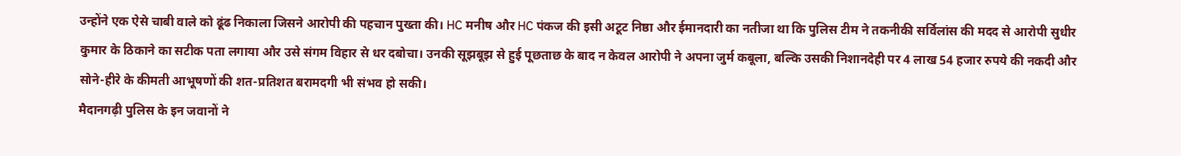उन्होंने एक ऐसे चाबी वाले को ढूंढ निकाला जिसने आरोपी की पहचान पुख्ता की। HC मनीष और HC पंकज की इसी अटूट निष्ठा और ईमानदारी का नतीजा था कि पुलिस टीम ने तकनीकी सर्विलांस की मदद से आरोपी सुधीर कुमार के ठिकाने का सटीक पता लगाया और उसे संगम विहार से धर दबोचा। उनकी सूझबूझ से हुई पूछताछ के बाद न केवल आरोपी ने अपना जुर्म कबूला, बल्कि उसकी निशानदेही पर 4 लाख 54 हजार रुपये की नकदी और सोने-हीरे के कीमती आभूषणों की शत-प्रतिशत बरामदगी भी संभव हो सकी।
मैदानगढ़ी पुलिस के इन जवानों ने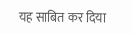यह साबित कर दिया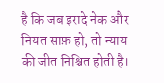है कि जब इरादे नेक और नियत साफ़ हो, तो न्याय की जीत निश्चित होती है।